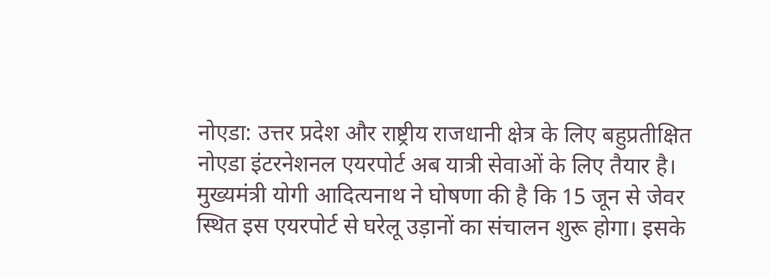नोएडा: उत्तर प्रदेश और राष्ट्रीय राजधानी क्षेत्र के लिए बहुप्रतीक्षित नोएडा इंटरनेशनल एयरपोर्ट अब यात्री सेवाओं के लिए तैयार है। मुख्यमंत्री योगी आदित्यनाथ ने घोषणा की है कि 15 जून से जेवर स्थित इस एयरपोर्ट से घरेलू उड़ानों का संचालन शुरू होगा। इसके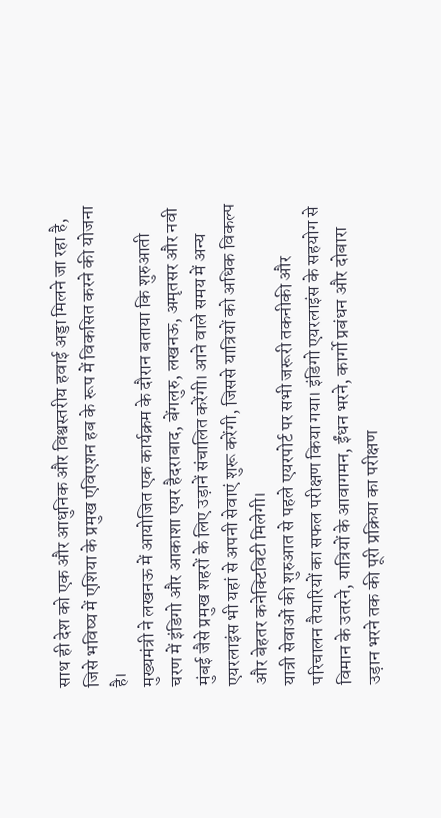साथ ही देश को एक और आधुनिक और विश्वस्तरीय हवाई अड्डा मिलने जा रहा है, जिसे भविष्य में एशिया के प्रमुख एविएशन हब के रूप में विकसित करने की योजना है।
मुख्यमंत्री ने लखनऊ में आयोजित एक कार्यक्रम के दौरान बताया कि शुरुआती चरण में इंडिगो और आकाशा एयर हैदराबाद, बेंगलुरु, लखनऊ, अमृतसर और नवी मुंबई जैसे प्रमुख शहरों के लिए उड़ानें संचालित करेंगी। आने वाले समय में अन्य एयरलाइंस भी यहां से अपनी सेवाएं शुरू करेंगी, जिससे यात्रियों को अधिक विकल्प और बेहतर कनेक्टिविटी मिलेगी।
यात्री सेवाओं की शुरुआत से पहले एयरपोर्ट पर सभी जरूरी तकनीकी और परिचालन तैयारियों का सफल परीक्षण किया गया। इंडिगो एयरलाइंस के सहयोग से विमान के उतरने, यात्रियों के आवागमन, ईंधन भरने, कार्गो प्रबंधन और दोबारा उड़ान भरने तक की पूरी प्रक्रिया का परीक्षण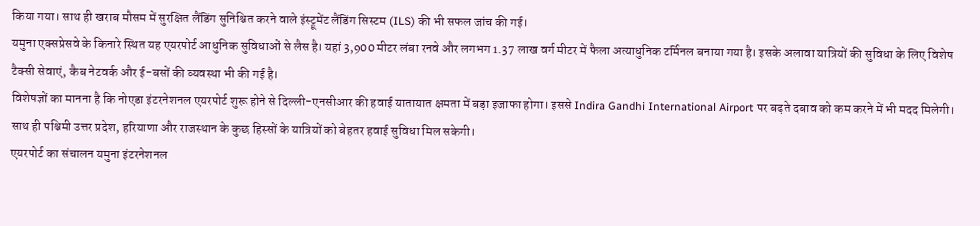किया गया। साथ ही खराब मौसम में सुरक्षित लैंडिंग सुनिश्चित करने वाले इंस्ट्रूमेंट लैंडिंग सिस्टम (ILS) की भी सफल जांच की गई।
यमुना एक्सप्रेसवे के किनारे स्थित यह एयरपोर्ट आधुनिक सुविधाओं से लैस है। यहां 3,900 मीटर लंबा रनवे और लगभग 1.37 लाख वर्ग मीटर में फैला अत्याधुनिक टर्मिनल बनाया गया है। इसके अलावा यात्रियों की सुविधा के लिए विशेष टैक्सी सेवाएं, कैब नेटवर्क और ई-बसों की व्यवस्था भी की गई है।
विशेषज्ञों का मानना है कि नोएडा इंटरनेशनल एयरपोर्ट शुरू होने से दिल्ली-एनसीआर की हवाई यातायात क्षमता में बड़ा इजाफा होगा। इससे Indira Gandhi International Airport पर बढ़ते दबाव को कम करने में भी मदद मिलेगी। साथ ही पश्चिमी उत्तर प्रदेश, हरियाणा और राजस्थान के कुछ हिस्सों के यात्रियों को बेहतर हवाई सुविधा मिल सकेगी।
एयरपोर्ट का संचालन यमुना इंटरनेशनल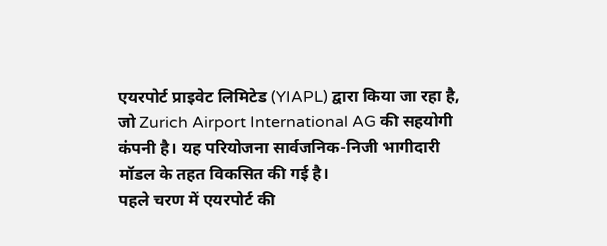एयरपोर्ट प्राइवेट लिमिटेड (YIAPL) द्वारा किया जा रहा है, जो Zurich Airport International AG की सहयोगी कंपनी है। यह परियोजना सार्वजनिक-निजी भागीदारी मॉडल के तहत विकसित की गई है।
पहले चरण में एयरपोर्ट की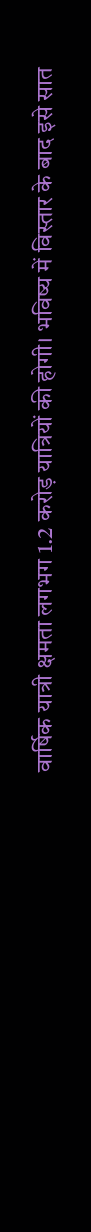वार्षिक यात्री क्षमता लगभग 1.2 करोड़ यात्रियों की होगी। भविष्य में विस्तार के बाद इसे सात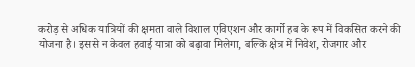करोड़ से अधिक यात्रियों की क्षमता वाले विशाल एविएशन और कार्गो हब के रूप में विकसित करने की योजना है। इससे न केवल हवाई यात्रा को बढ़ावा मिलेगा, बल्कि क्षेत्र में निवेश, रोजगार और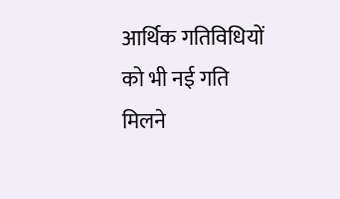आर्थिक गतिविधियों को भी नई गति मिलने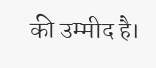की उम्मीद है।